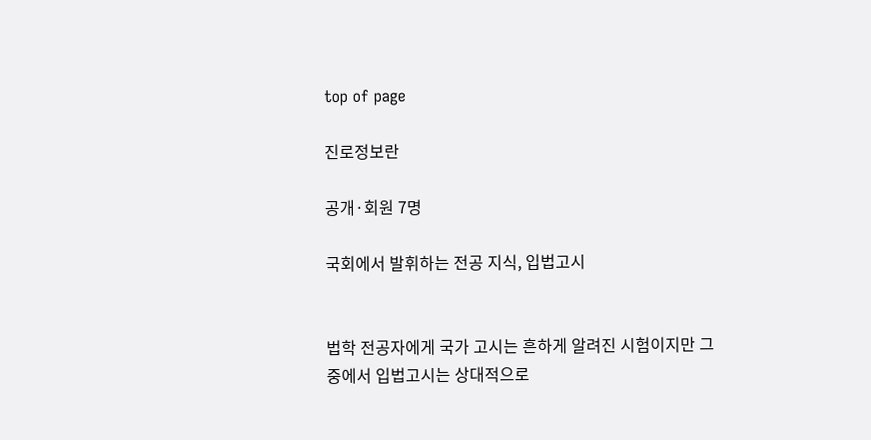top of page

진로정보란

공개·회원 7명

국회에서 발휘하는 전공 지식, 입법고시


법학 전공자에게 국가 고시는 흔하게 알려진 시험이지만 그중에서 입법고시는 상대적으로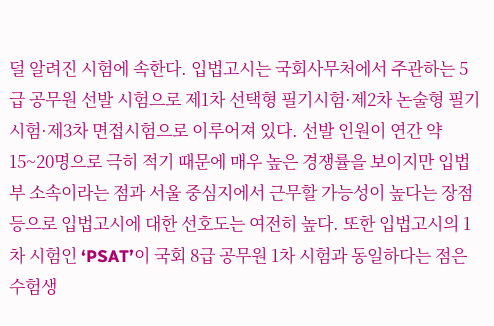덜 알려진 시험에 속한다. 입법고시는 국회사무처에서 주관하는 5급 공무원 선발 시험으로 제1차 선택형 필기시험·제2차 논술형 필기시험·제3차 면접시험으로 이루어져 있다. 선발 인원이 연간 약 15~20명으로 극히 적기 때문에 매우 높은 경쟁률을 보이지만 입법부 소속이라는 점과 서울 중심지에서 근무할 가능성이 높다는 장점 등으로 입법고시에 대한 선호도는 여전히 높다. 또한 입법고시의 1차 시험인 ‘PSAT’이 국회 8급 공무원 1차 시험과 동일하다는 점은 수험생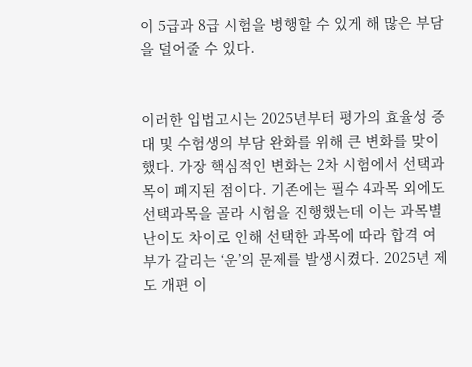이 5급과 8급 시험을 병행할 수 있게 해 많은 부담을 덜어줄 수 있다.


이러한 입법고시는 2025년부터 평가의 효율성 증대 및 수험생의 부담 완화를 위해 큰 변화를 맞이했다. 가장 핵심적인 변화는 2차 시험에서 선택과목이 폐지된 점이다. 기존에는 필수 4과목 외에도 선택과목을 골라 시험을 진행했는데 이는 과목별 난이도 차이로 인해 선택한 과목에 따라 합격 여부가 갈리는 ‘운’의 문제를 발생시켰다. 2025년 제도 개편 이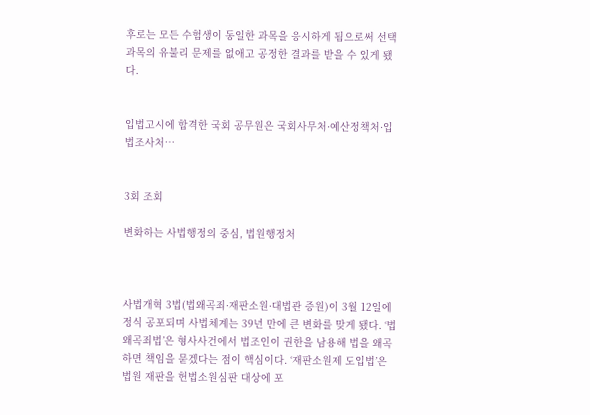후로는 모든 수험생이 동일한 과목을 응시하게 됨으로써 선택과목의 유불리 문제를 없애고 공정한 결과를 받을 수 있게 됐다.


입법고시에 합격한 국회 공무원은 국회사무처·예산정책처·입법조사처…


3회 조회

변화하는 사법행정의 중심, 법원행정처



사법개혁 3법(법왜곡죄·재판소원·대법관 증원)이 3월 12일에 정식 공포되며 사법체계는 39년 만에 큰 변화를 맞게 됐다. ‘법왜곡죄법’은 형사사건에서 법조인이 권한을 남용해 법을 왜곡하면 책임을 묻겠다는 점이 핵심이다. ‘재판소원제 도입법’은 법원 재판을 헌법소원심판 대상에 포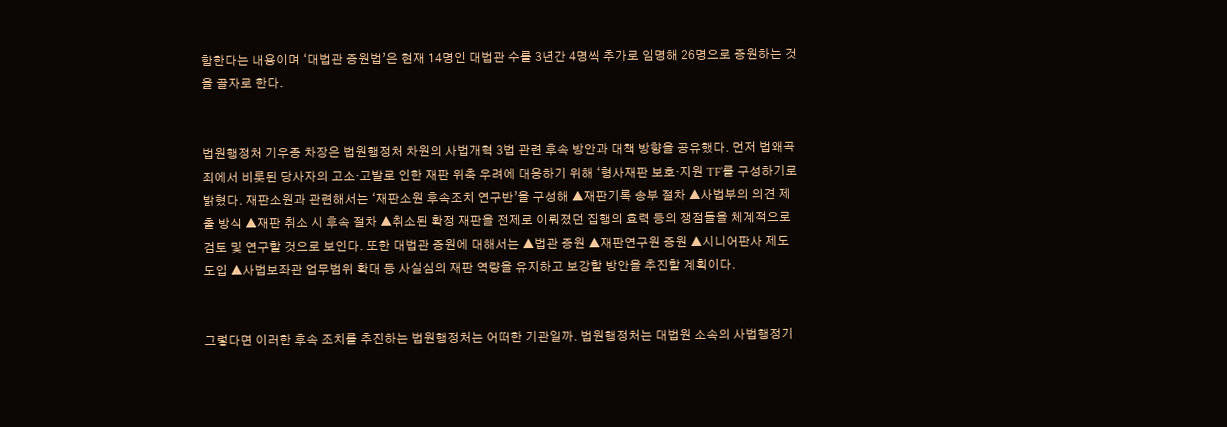함한다는 내용이며 ‘대법관 증원법’은 현재 14명인 대법관 수를 3년간 4명씩 추가로 임명해 26명으로 증원하는 것을 골자로 한다.


법원행정처 기우종 차장은 법원행정처 차원의 사법개혁 3법 관련 후속 방안과 대책 방향을 공유했다. 먼저 법왜곡죄에서 비롯된 당사자의 고소·고발로 인한 재판 위축 우려에 대응하기 위해 ‘형사재판 보호·지원 TF’를 구성하기로 밝혔다. 재판소원과 관련해서는 ‘재판소원 후속조치 연구반’을 구성해 ▲재판기록 송부 절차 ▲사법부의 의견 제출 방식 ▲재판 취소 시 후속 절차 ▲취소된 확정 재판을 전제로 이뤄졌던 집행의 효력 등의 쟁점들을 체계적으로 검토 및 연구할 것으로 보인다. 또한 대법관 증원에 대해서는 ▲법관 증원 ▲재판연구원 증원 ▲시니어판사 제도 도입 ▲사법보좌관 업무범위 확대 등 사실심의 재판 역량을 유지하고 보강할 방안을 추진할 계획이다.


그렇다면 이러한 후속 조치를 추진하는 법원행정처는 어떠한 기관일까. 법원행정처는 대법원 소속의 사법행정기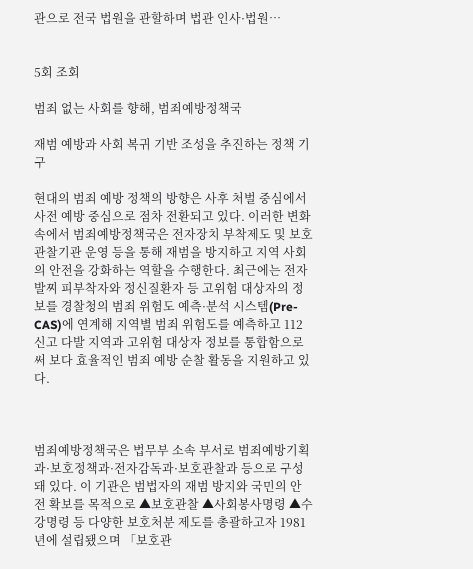관으로 전국 법원을 관할하며 법관 인사·법원…


5회 조회

범죄 없는 사회를 향해, 범죄예방정책국

재범 예방과 사회 복귀 기반 조성을 추진하는 정책 기구

현대의 범죄 예방 정책의 방향은 사후 처벌 중심에서 사전 예방 중심으로 점차 전환되고 있다. 이러한 변화 속에서 범죄예방정책국은 전자장치 부착제도 및 보호 관찰기관 운영 등을 통해 재범을 방지하고 지역 사회의 안전을 강화하는 역할을 수행한다. 최근에는 전자발찌 피부착자와 정신질환자 등 고위험 대상자의 정보를 경찰청의 범죄 위험도 예측·분석 시스템(Pre-CAS)에 연계해 지역별 범죄 위험도를 예측하고 112 신고 다발 지역과 고위험 대상자 정보를 통합함으로써 보다 효율적인 범죄 예방 순찰 활동을 지원하고 있다.



범죄예방정책국은 법무부 소속 부서로 범죄예방기획과·보호정책과·전자감독과·보호관찰과 등으로 구성돼 있다. 이 기관은 범법자의 재범 방지와 국민의 안전 확보를 목적으로 ▲보호관찰 ▲사회봉사명령 ▲수강명령 등 다양한 보호처분 제도를 총괄하고자 1981년에 설립됐으며 「보호관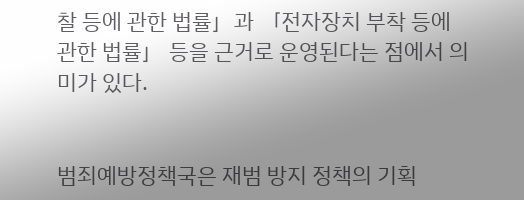찰 등에 관한 법률」과 「전자장치 부착 등에 관한 법률」 등을 근거로 운영된다는 점에서 의미가 있다.


범죄예방정책국은 재범 방지 정책의 기획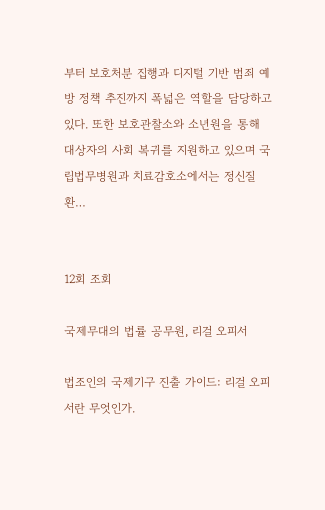부터 보호처분 집행과 디지털 기반 범죄 예방 정책 추진까지 폭넓은 역할을 담당하고 있다. 또한 보호관찰소와 소년원을 통해 대상자의 사회 복귀를 지원하고 있으며 국립법무병원과 치료감호소에서는 정신질환…


12회 조회

국제무대의 법률 공무원, 리걸 오피서

법조인의 국제기구 진출 가이드: 리걸 오피서란 무엇인가.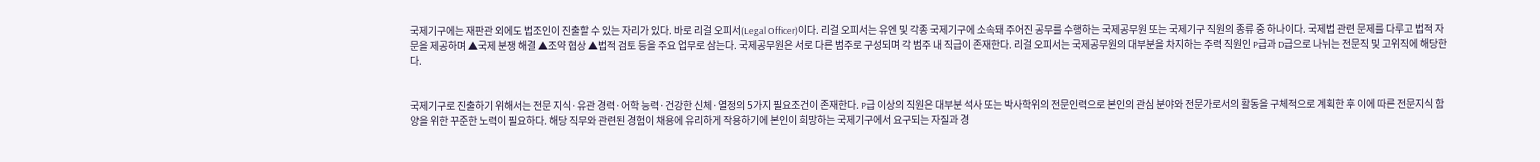국제기구에는 재판관 외에도 법조인이 진출할 수 있는 자리가 있다. 바로 리걸 오피서(Legal Officer)이다. 리걸 오피서는 유엔 및 각종 국제기구에 소속돼 주어진 공무를 수행하는 국제공무원 또는 국제기구 직원의 종류 중 하나이다. 국제법 관련 문제를 다루고 법적 자문을 제공하며 ▲국제 분쟁 해결 ▲조약 협상 ▲법적 검토 등을 주요 업무로 삼는다. 국제공무원은 서로 다른 범주로 구성되며 각 범주 내 직급이 존재한다. 리걸 오피서는 국제공무원의 대부분을 차지하는 주력 직원인 P급과 D급으로 나뉘는 전문직 및 고위직에 해당한다.


국제기구로 진출하기 위해서는 전문 지식·유관 경력·어학 능력·건강한 신체·열정의 5가지 필요조건이 존재한다. P급 이상의 직원은 대부분 석사 또는 박사학위의 전문인력으로 본인의 관심 분야와 전문가로서의 활동을 구체적으로 계획한 후 이에 따른 전문지식 함양을 위한 꾸준한 노력이 필요하다. 해당 직무와 관련된 경험이 채용에 유리하게 작용하기에 본인이 희망하는 국제기구에서 요구되는 자질과 경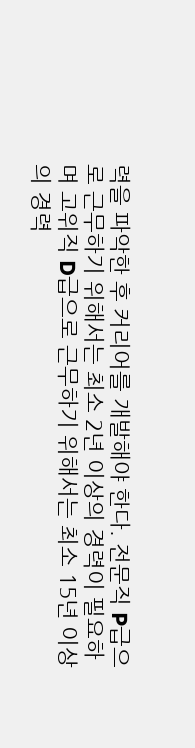력을 파악한 후 커리어를 개발해야 한다. 전문직 P급으로 근무하기 위해서는 최소 2년 이상의 경력이 필요하며 고위직 D급으로 근무하기 위해서는 최소 15년 이상의 경력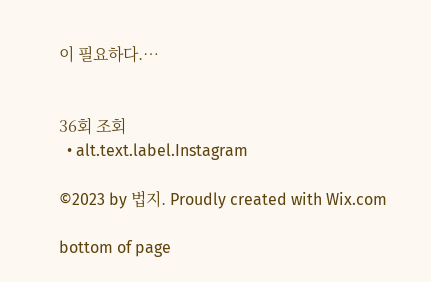이 필요하다.…


36회 조회
  • alt.text.label.Instagram

©2023 by 법지. Proudly created with Wix.com

bottom of page